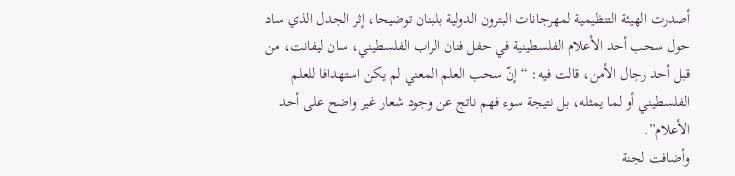أصدرت الهيئة التنظيمية لمهرجانات البترون الدولية بلبنان توضيحا، إثر الجدل الذي ساد حول سحب أحد الأعلام الفلسطينية في حفل فنان الراب الفلسطيني، سان ليفانت، من قبل أحد رجال الأمن، قالت فيه: “إنّ سحب العلم المعني لم يكن استهدافا للعلم الفلسطيني أو لما يمثله، بل نتيجة سوء فهم ناتج عن وجود شعار غير واضح على أحد الأعلام”.
وأضافت لجنة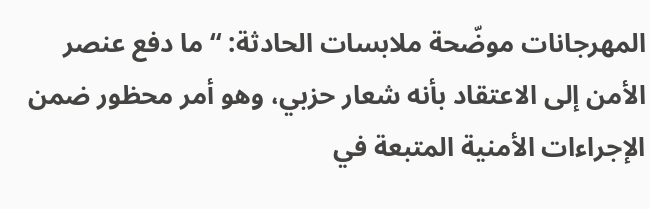المهرجانات موضّحة ملابسات الحادثة: “ما دفع عنصر الأمن إلى الاعتقاد بأنه شعار حزبي، وهو أمر محظور ضمن الإجراءات الأمنية المتبعة في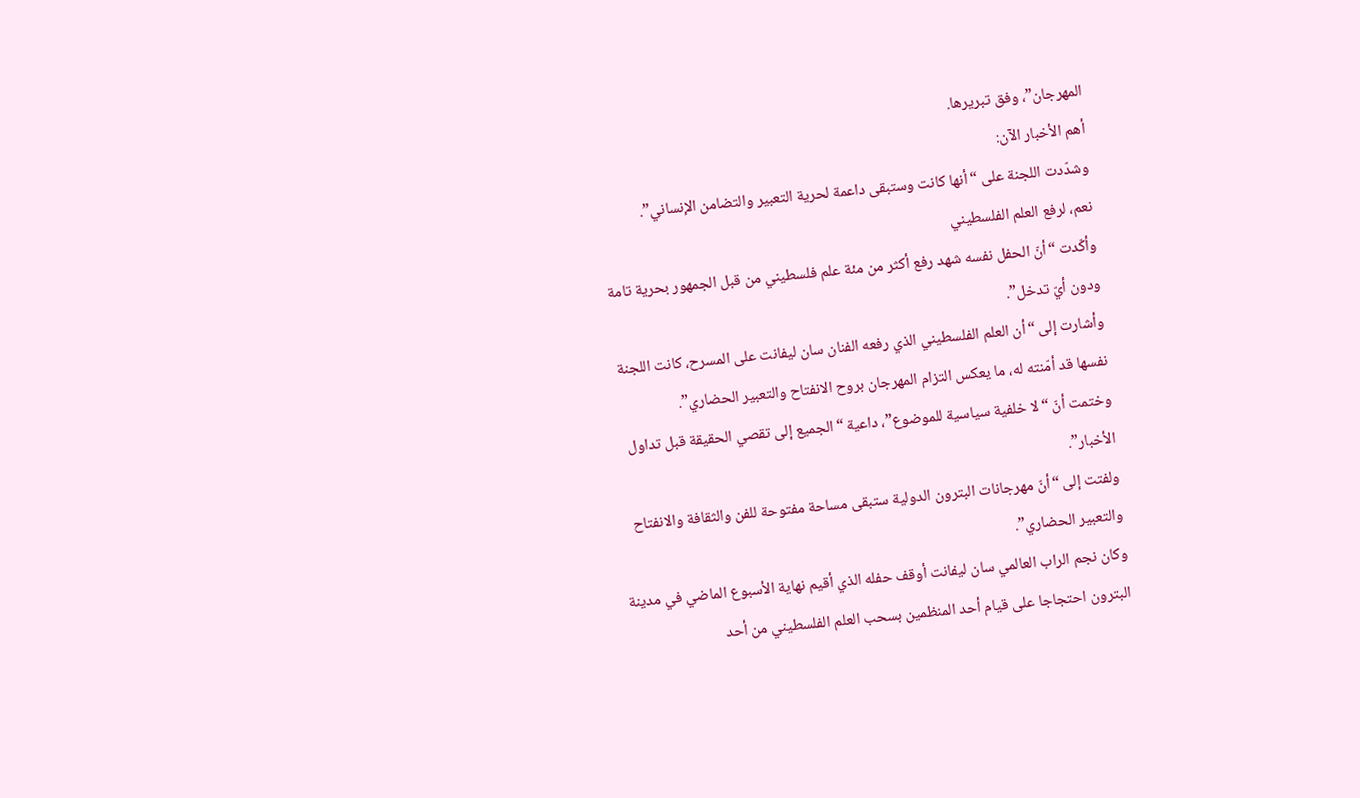المهرجان”، وفق تبريرها.
أهم الأخبار الآن:
وشدّدت اللجنة على “أنها كانت وستبقى داعمة لحرية التعبير والتضامن الإنساني”.
نعم، لرفع العلم الفلسطيني
وأكّدت “أنّ الحفل نفسه شهد رفع أكثر من مئة علم فلسطيني من قبل الجمهور بحرية تامة ودون أيّ تدخل”.
وأشارت إلى “أن العلم الفلسطيني الذي رفعه الفنان سان ليفانت على المسرح، كانت اللجنة نفسها قد أمّنته له، ما يعكس التزام المهرجان بروح الانفتاح والتعبير الحضاري”.
وختمت أنّ “لا خلفية سياسية للموضوع”، داعية “الجميع إلى تقصي الحقيقة قبل تداول الأخبار”.
ولفتت إلى “أنّ مهرجانات البترون الدولية ستبقى مساحة مفتوحة للفن والثقافة والانفتاح والتعبير الحضاري”.
وكان نجم الراب العالمي سان ليفانت أوقف حفله الذي أقيم نهاية الأسبوع الماضي في مدينة البترون احتجاجا على قيام أحد المنظمين بسحب العلم الفلسطيني من أحد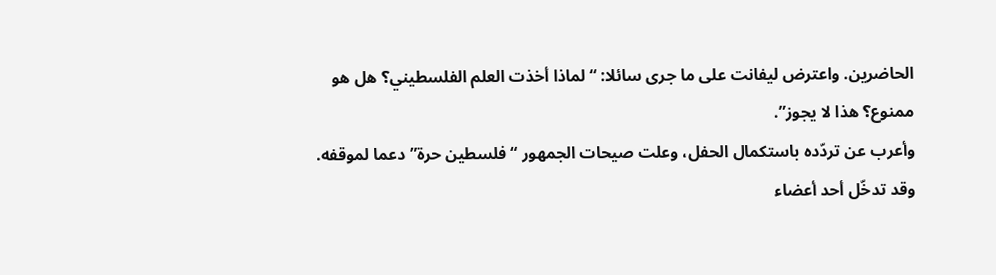الحاضرين. واعترض ليفانت على ما جرى سائلا: “لماذا أخذت العلم الفلسطيني؟ هل هو ممنوع؟ هذا لا يجوز”.
وأعرب عن تردّده باستكمال الحفل، وعلت صيحات الجمهور “فلسطين حرة” دعما لموقفه.
وقد تدخّل أحد أعضاء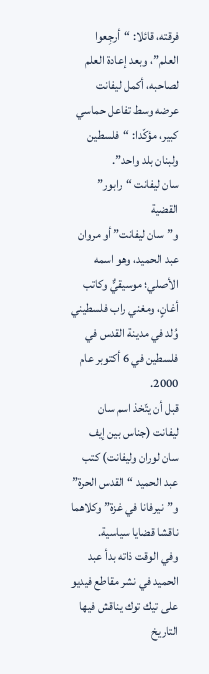فرقته، قائلا: “أرجِعوا العلم”، وبعد إعادة العلم لصاحبه، أكمل ليفانت عرضه وسط تفاعل حماسي كبير، مؤكّدا: “فلسطين ولبنان بلد واحد”.
سان ليفانت “رابور” القضية
و”سان ليفانت” أو مروان عبد الحميد، وهو اسمه الأصلي؛ موسيقيٌّ وكاتب أغانٍ، ومغني راب فلسطيني وُلد في مدينة القدس في فلسطين في 6 أكتوبر عام 2000.
قبل أن يتّخذ اسم سان ليفانت (جناس بين إيف سان لوران وليفانت) كتب عبد الحميد “القدس الحرة” و”نيرفانا في غزة” وكلاهما ناقشا قضايا سياسية.
وفي الوقت ذاته بدأ عبد الحميد في نشر مقاطع فيديو على تيك توك يناقش فيها التاريخ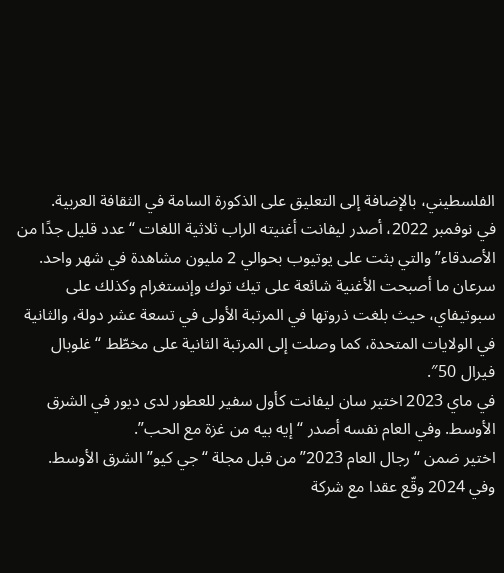الفلسطيني، بالإضافة إلى التعليق على الذكورة السامة في الثقافة العربية.
في نوفمبر 2022، أصدر ليفانت أغنيته الراب ثلاثية اللغات “عدد قليل جدًا من الأصدقاء” والتي بثت على يوتيوب بحوالي 2 مليون مشاهدة في شهر واحد.
سرعان ما أصبحت الأغنية شائعة على تيك توك وإنستغرام وكذلك على سبوتيفاي، حيث بلغت ذروتها في المرتبة الأولى في تسعة عشر دولة، والثانية في الولايات المتحدة، كما وصلت إلى المرتبة الثانية على مخطّط “غلوبال فيرال 50″.
في ماي 2023 اختير سان ليفانت كأول سفير للعطور لدى ديور في الشرق الأوسط. وفي العام نفسه أصدر “إيه بيه من غزة مع الحب”.
اختير ضمن “رجال العام 2023” من قبل مجلة “جي كيو” الشرق الأوسط.
وفي 2024 وقّع عقدا مع شركة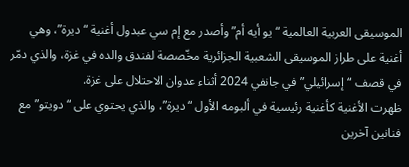الموسيقى العربية العالمية “يو أيه أم” وأصدر مع إم سي عبدول أغنية “ديرة”، وهي أغنية على طراز الموسيقى الشعبية الجزائرية مخّصصة لفندق والده في غزة، والذي دمّر في قصف “إسرائيلي” في جانفي 2024 أثناء عدوان الاحتلال على غزة.
ظهرت الأغنية كأغنية رئيسية في ألبومه الأول “ديرة”، والذي يحتوي على “دويتو” مع فنانين آخرين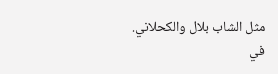مثل الشاب بلال والكحلاني.
في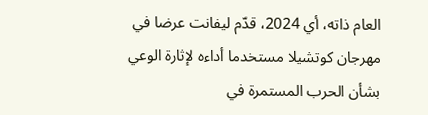العام ذاته، أي 2024، قدّم ليفانت عرضا في مهرجان كوتشيلا مستخدما أداءه لإثارة الوعي بشأن الحرب المستمرة في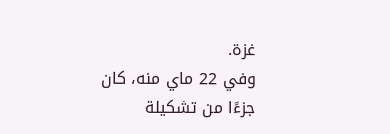غزة.
وفي 22 ماي منه، كان جزءًا من تشكيلة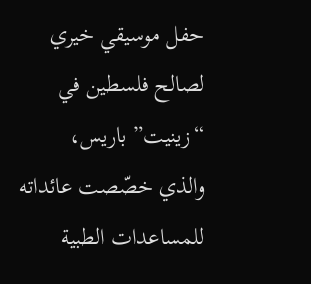حفل موسيقي خيري لصالح فلسطين في “زينيت” باريس، والذي خصّصت عائداته للمساعدات الطبية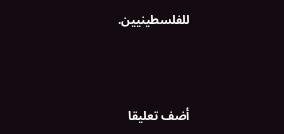للفلسطينيين.



أضف تعليقا